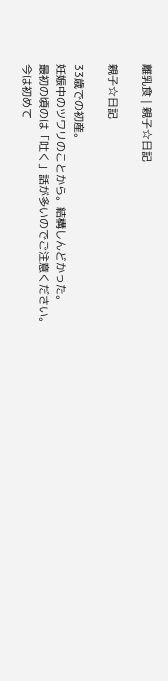離乳食 | 親子☆日記

親子☆日記

33歳での初産。
妊娠中のツワリのことから。結構しんどかった。
最初の頃のは「吐く」話が多いのでご注意ください。
今は初めて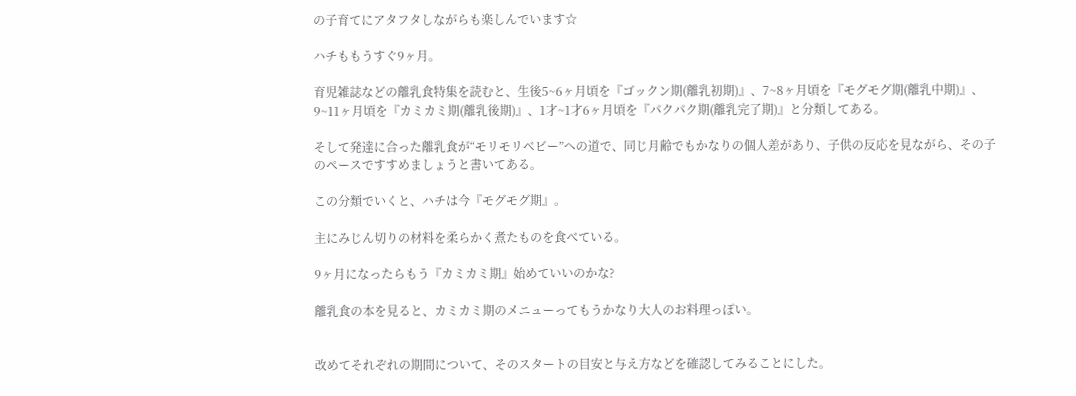の子育てにアタフタしながらも楽しんでいます☆

ハチももうすぐ9ヶ月。

育児雑誌などの離乳食特集を読むと、生後5~6ヶ月頃を『ゴックン期(離乳初期)』、7~8ヶ月頃を『モグモグ期(離乳中期)』、9~11ヶ月頃を『カミカミ期(離乳後期)』、1才~1才6ヶ月頃を『パクパク期(離乳完了期)』と分類してある。

そして発達に合った離乳食が“モリモリベビー”への道で、同じ月齢でもかなりの個人差があり、子供の反応を見ながら、その子のペースですすめましょうと書いてある。

この分類でいくと、ハチは今『モグモグ期』。

主にみじん切りの材料を柔らかく煮たものを食べている。

9ヶ月になったらもう『カミカミ期』始めていいのかな?

離乳食の本を見ると、カミカミ期のメニューってもうかなり大人のお料理っぽい。


改めてそれぞれの期間について、そのスタートの目安と与え方などを確認してみることにした。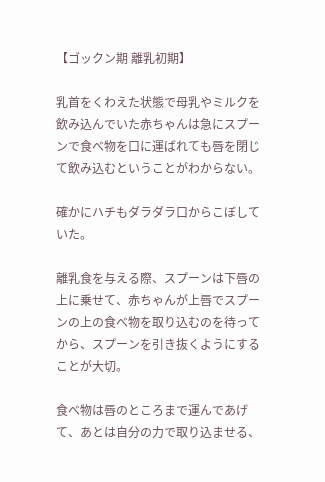【ゴックン期 離乳初期】

乳首をくわえた状態で母乳やミルクを飲み込んでいた赤ちゃんは急にスプーンで食べ物を口に運ばれても唇を閉じて飲み込むということがわからない。

確かにハチもダラダラ口からこぼしていた。

離乳食を与える際、スプーンは下唇の上に乗せて、赤ちゃんが上唇でスプーンの上の食べ物を取り込むのを待ってから、スプーンを引き抜くようにすることが大切。

食べ物は唇のところまで運んであげて、あとは自分の力で取り込ませる、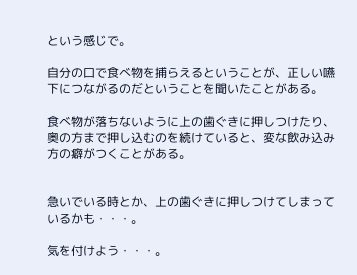という感じで。

自分の口で食べ物を捕らえるということが、正しい嚥下につながるのだということを聞いたことがある。

食べ物が落ちないように上の歯ぐきに押しつけたり、奥の方まで押し込むのを続けていると、変な飲み込み方の癖がつくことがある。


急いでいる時とか、上の歯ぐきに押しつけてしまっているかも・・・。

気を付けよう・・・。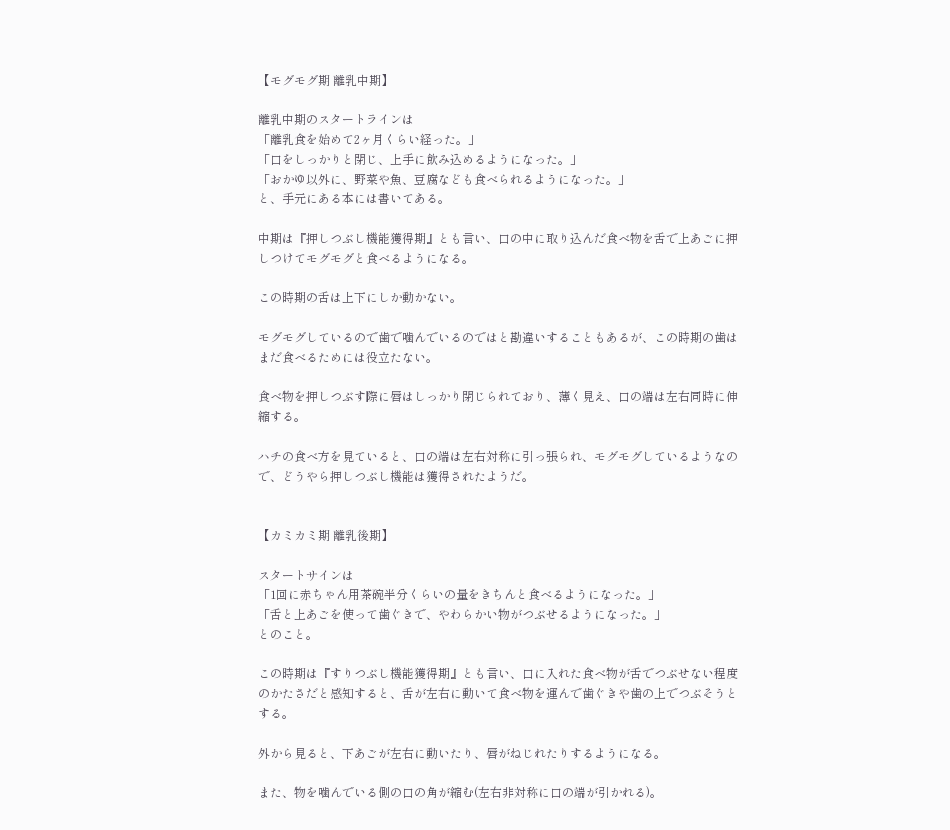【モグモグ期 離乳中期】

離乳中期のスタートラインは
「離乳食を始めて2ヶ月くらい経った。」
「口をしっかりと閉じ、上手に飲み込めるようになった。」
「おかゆ以外に、野菜や魚、豆腐なども食べられるようになった。」
と、手元にある本には書いてある。

中期は『押しつぶし機能獲得期』とも言い、口の中に取り込んだ食べ物を舌で上あごに押しつけてモグモグと食べるようになる。

この時期の舌は上下にしか動かない。

モグモグしているので歯で噛んでいるのではと勘違いすることもあるが、この時期の歯はまだ食べるためには役立たない。

食べ物を押しつぶす際に唇はしっかり閉じられており、薄く見え、口の端は左右同時に伸縮する。

ハチの食べ方を見ていると、口の端は左右対称に引っ張られ、モグモグしているようなので、どうやら押しつぶし機能は獲得されたようだ。


【カミカミ期 離乳後期】

スタートサインは
「1回に赤ちゃん用茶碗半分くらいの量をきちんと食べるようになった。」
「舌と上あごを使って歯ぐきで、やわらかい物がつぶせるようになった。」
とのこと。

この時期は『すりつぶし機能獲得期』とも言い、口に入れた食べ物が舌でつぶせない程度のかたさだと感知すると、舌が左右に動いて食べ物を運んで歯ぐきや歯の上でつぶそうとする。

外から見ると、下あごが左右に動いたり、唇がねじれたりするようになる。

また、物を噛んでいる側の口の角が縮む(左右非対称に口の端が引かれる)。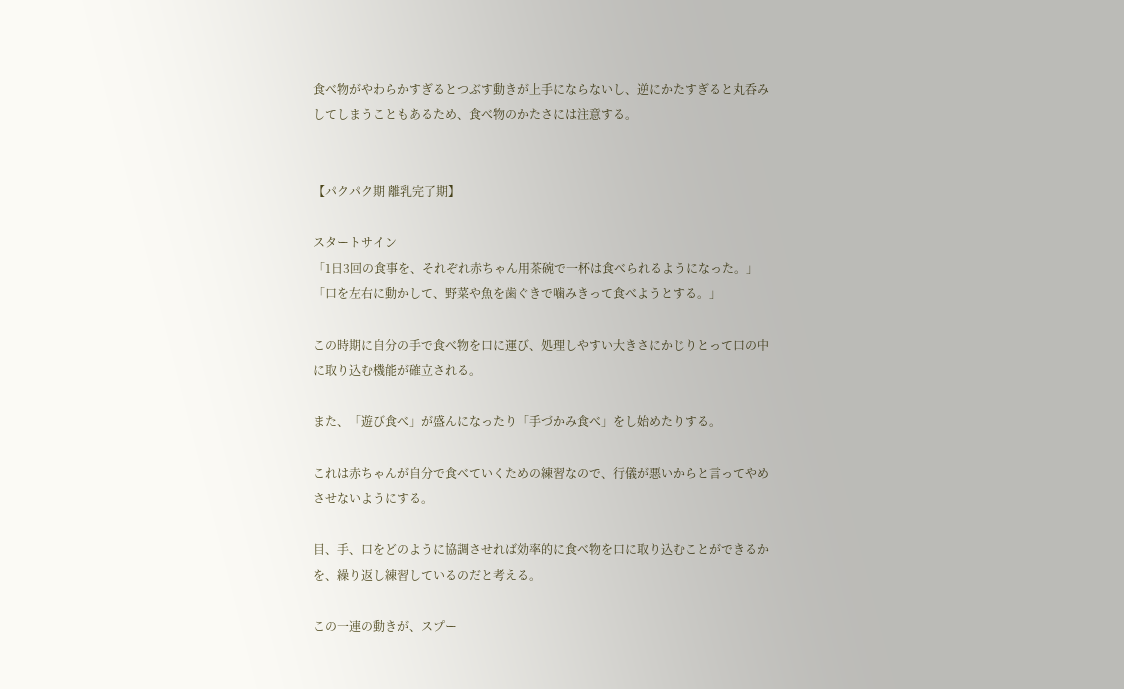食べ物がやわらかすぎるとつぶす動きが上手にならないし、逆にかたすぎると丸呑みしてしまうこともあるため、食べ物のかたさには注意する。


【パクパク期 離乳完了期】

スタートサイン
「1日3回の食事を、それぞれ赤ちゃん用茶碗で一杯は食べられるようになった。」
「口を左右に動かして、野菜や魚を歯ぐきで噛みきって食べようとする。」

この時期に自分の手で食べ物を口に運び、処理しやすい大きさにかじりとって口の中に取り込む機能が確立される。

また、「遊び食べ」が盛んになったり「手づかみ食べ」をし始めたりする。

これは赤ちゃんが自分で食べていくための練習なので、行儀が悪いからと言ってやめさせないようにする。

目、手、口をどのように協調させれば効率的に食べ物を口に取り込むことができるかを、繰り返し練習しているのだと考える。

この一連の動きが、スプー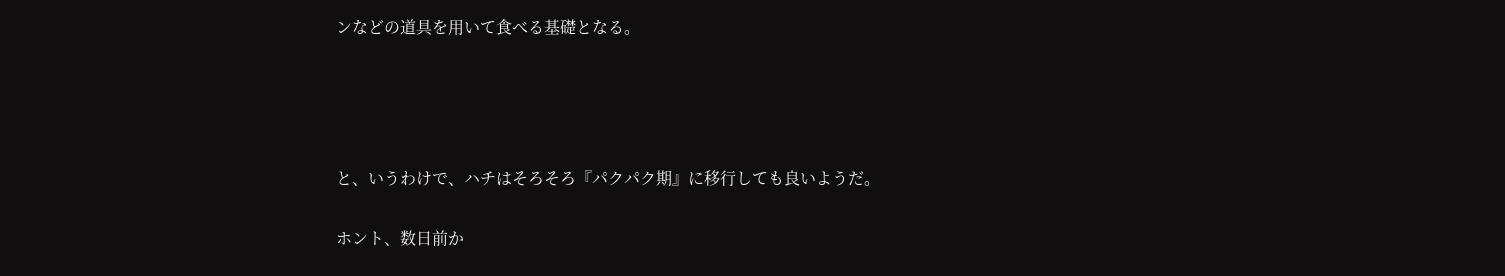ンなどの道具を用いて食べる基礎となる。




と、いうわけで、ハチはそろそろ『パクパク期』に移行しても良いようだ。

ホント、数日前か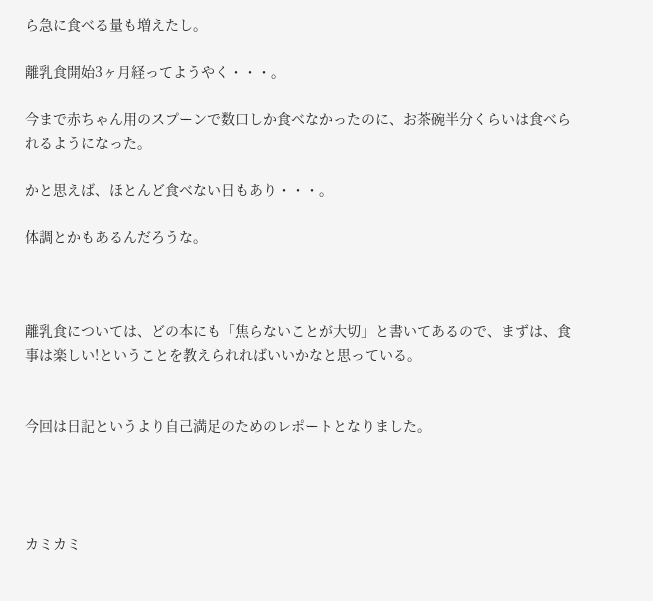ら急に食べる量も増えたし。

離乳食開始3ヶ月経ってようやく・・・。

今まで赤ちゃん用のスプーンで数口しか食べなかったのに、お茶碗半分くらいは食べられるようになった。

かと思えば、ほとんど食べない日もあり・・・。

体調とかもあるんだろうな。



離乳食については、どの本にも「焦らないことが大切」と書いてあるので、まずは、食事は楽しい!ということを教えられればいいかなと思っている。


今回は日記というより自己満足のためのレポートとなりました。




カミカミ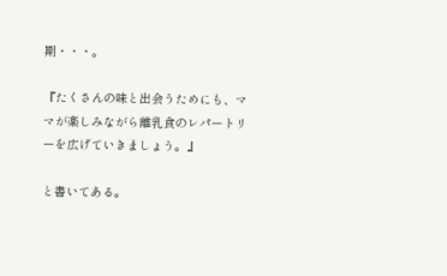期・・・。

『たくさんの味と出会うためにも、ママが楽しみながら離乳食のレパートリーを広げていきましょう。』

と書いてある。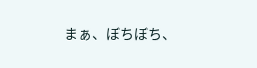まぁ、ぼちぼち、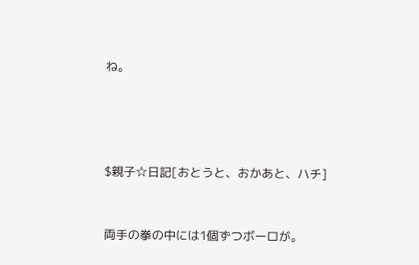ね。




$親子☆日記[おとうと、おかあと、ハチ]


両手の拳の中には1個ずつボーロが。